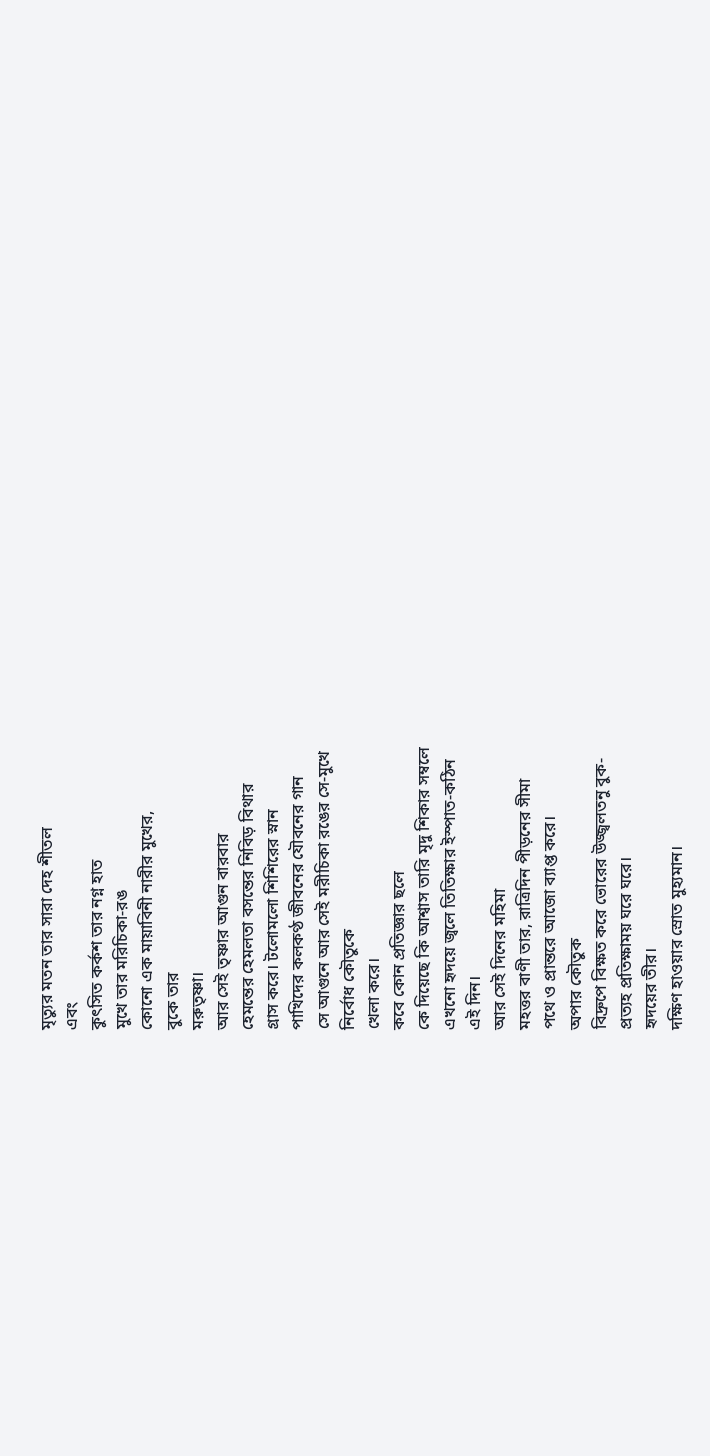মৃত্যুর মতন তার সারা দেহ শীতল
এবং
কুৎসিত কর্কশ তার নগ্ন হাত
মুখে তার মরিচিকা-রঙ
কোনো এক মায়াবিনী নারীর মুখের,
বুকে তার
মরুতৃষ্ণা।
আর সেই তৃষ্ণার আগুন বারবার
হেমন্তের হেমলতা বসন্তের নিবিড় বিথার
গ্রাস করে। টলোমলো শিশিরের স্নান
পাখিদের কলকণ্ঠ জীবনের যৌবনের গান
সে আগুনে আর সেই মরীচিকা রঙের সে-মুখে
নির্বোধ কৌতুকে
খেলা করে।
কবে কোন প্রতিজ্ঞার ছলে
কে দিয়েছে কি আশ্বাস তারি মৃদু শিকার সম্বলে
এখনো হৃদয়ে জ্বলে তিতিক্ষার ইস্পাত-কঠিন
এই দিন।
আর সেই দিনের মহিমা
মহত্তর বাণী তার, রাত্রিদিন পীড়নের সীমা
পথে ও প্রান্তরে আজো ব্যাপ্ত করে।
অপার কৌতুক
বিদ্রুপে বিক্ষত করে ভোরের উজ্জ্বলতনু বুক-
প্রত্যহ প্রতিক্ষাময় ঘরে ঘরে।
হৃদয়ের তীর।
দক্ষিণ হাওয়ার স্রোত মুহ্যমান।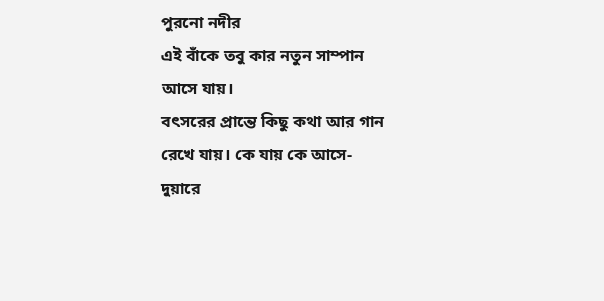পুরনো নদীর
এই বাঁকে তবু কার নতুন সাম্পান
আসে যায়।
বৎসরের প্রান্তে কিছু কথা আর গান
রেখে যায়। কে যায় কে আসে-
দুয়ারে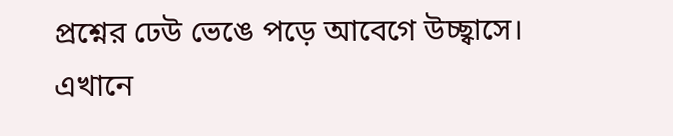প্রশ্নের ঢেউ ভেঙে পড়ে আবেগে উচ্ছ্বাসে।
এখানে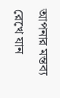আপনার মন্তব্য রেখে যান